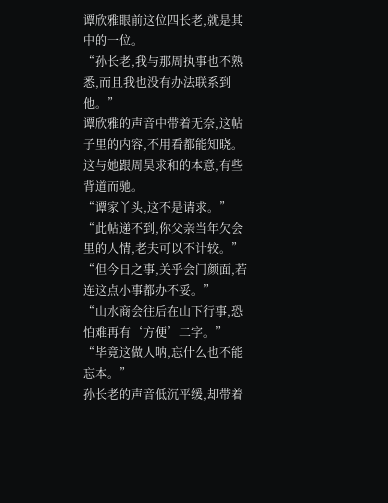谭欣雅眼前这位四长老,就是其中的一位。
“孙长老,我与那周执事也不熟悉,而且我也没有办法联系到他。”
谭欣雅的声音中带着无奈,这帖子里的内容,不用看都能知晓。
这与她跟周昊求和的本意,有些背道而驰。
“谭家丫头,这不是请求。”
“此帖递不到,你父亲当年欠会里的人情,老夫可以不计较。”
“但今日之事,关乎会门颜面,若连这点小事都办不妥。”
“山水商会往后在山下行事,恐怕难再有‘方便’二字。”
“毕竟这做人呐,忘什么也不能忘本。”
孙长老的声音低沉平缓,却带着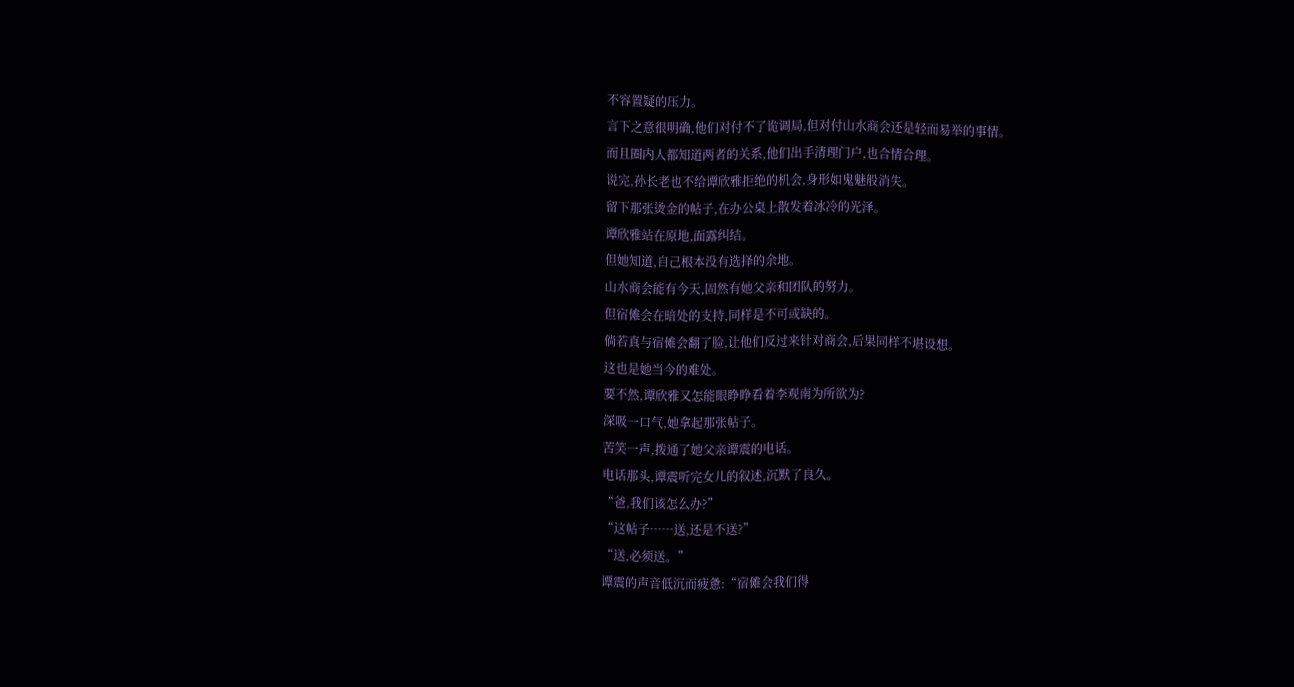不容置疑的压力。
言下之意很明确,他们对付不了诡调局,但对付山水商会还是轻而易举的事情。
而且圈内人都知道两者的关系,他们出手清理门户,也合情合理。
说完,孙长老也不给谭欣雅拒绝的机会,身形如鬼魅般消失。
留下那张烫金的帖子,在办公桌上散发着冰冷的光泽。
谭欣雅站在原地,面露纠结。
但她知道,自己根本没有选择的余地。
山水商会能有今天,固然有她父亲和团队的努力。
但宿傩会在暗处的支持,同样是不可或缺的。
倘若真与宿傩会翻了脸,让他们反过来针对商会,后果同样不堪设想。
这也是她当今的难处。
要不然,谭欣雅又怎能眼睁睁看着李观南为所欲为?
深吸一口气,她拿起那张帖子。
苦笑一声,拨通了她父亲谭震的电话。
电话那头,谭震听完女儿的叙述,沉默了良久。
“爸,我们该怎么办?”
“这帖子……送,还是不送?”
“送,必须送。”
谭震的声音低沉而疲惫:“宿傩会我们得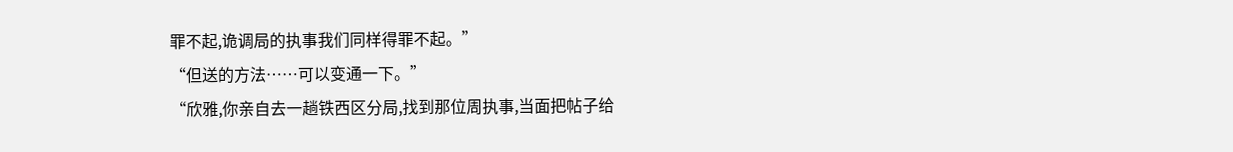罪不起,诡调局的执事我们同样得罪不起。”
“但送的方法……可以变通一下。”
“欣雅,你亲自去一趟铁西区分局,找到那位周执事,当面把帖子给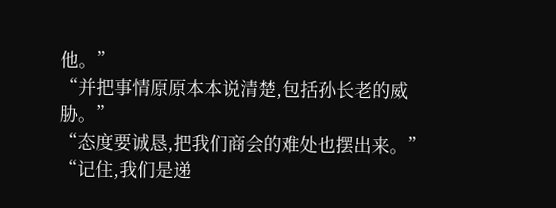他。”
“并把事情原原本本说清楚,包括孙长老的威胁。”
“态度要诚恳,把我们商会的难处也摆出来。”
“记住,我们是递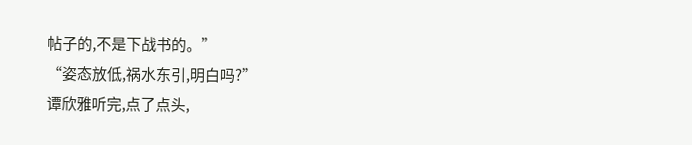帖子的,不是下战书的。”
“姿态放低,祸水东引,明白吗?”
谭欣雅听完,点了点头,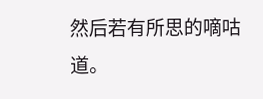然后若有所思的嘀咕道。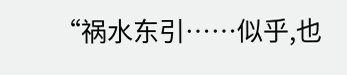“祸水东引……似乎,也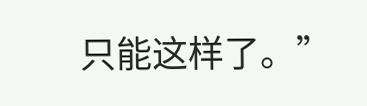只能这样了。”